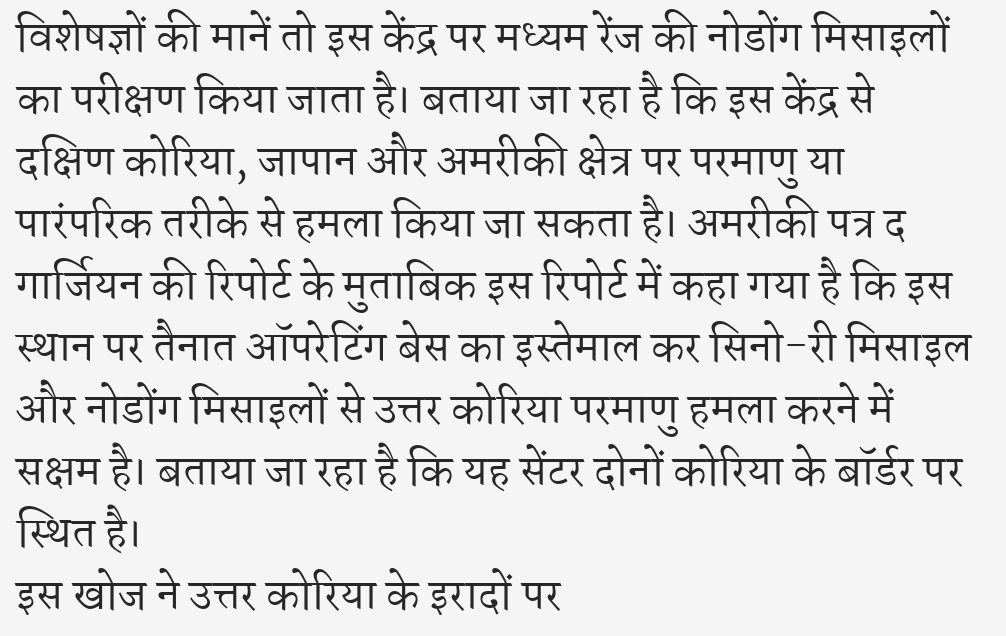विशेषज्ञों की मानें तो इस केंद्र पर मध्यम रेंज की नोडोंग मिसाइलों का परीक्षण किया जाता है। बताया जा रहा है कि इस केंद्र से दक्षिण कोरिया, जापान और अमरीकी क्षेत्र पर परमाणु या पारंपरिक तरीके से हमला किया जा सकता है। अमरीकी पत्र द गार्जियन की रिपोर्ट के मुताबिक इस रिपोर्ट में कहा गया है कि इस स्थान पर तैनात ऑपरेटिंग बेस का इस्तेमाल कर सिनो-री मिसाइल और नोडोंग मिसाइलों से उत्तर कोरिया परमाणु हमला करने में सक्षम है। बताया जा रहा है कि यह सेंटर दोनों कोरिया के बॉर्डर पर स्थित है।
इस खोज ने उत्तर कोरिया के इरादों पर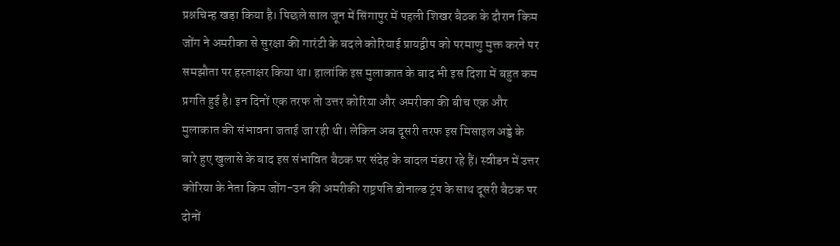प्रश्नचिन्ह खड़ा किया है। पिछले साल जून में सिंगापुर में पहली शिखर बैठक के दौरान किम जोंग ने अमरीका से सुरक्षा की गारंटी के बदले कोरियाई प्रायद्वीप को परमाणु मुक्त करने पर समझौता पर हस्ताक्षर किया था। हालांकि इस मुलाकात के बाद भी इस दिशा में बहुत कम प्रगति हुई है। इन दिनों एक तरफ तो उत्तर कोरिया और अमरीका की बीच एक और मुलाकात की संभावना जताई जा रही थी। लेकिन अब दूसरी तरफ इस मिसाइल अड्डे के बारे हुए खुलासे के बाद इस संभावित बैठक पर संदेह के बादल मंडरा रहे हैं। स्वीडन में उत्तर कोरिया के नेता किम जोंग-उन की अमरीकी राष्ट्रपति डोनाल्ड ट्रंप के साथ दूसरी बैठक पर दोनों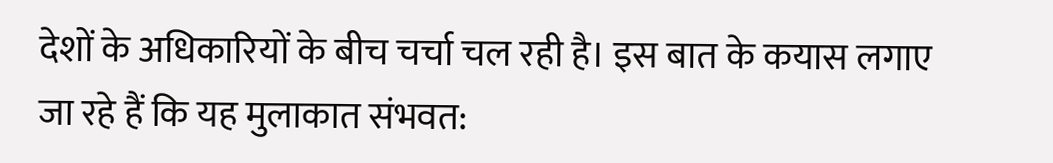देशों के अधिकारियों के बीच चर्चा चल रही है। इस बात के कयास लगाए जा रहे हैं कि यह मुलाकात संभवत: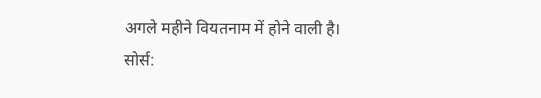अगले महीने वियतनाम में होने वाली है।
सोर्स: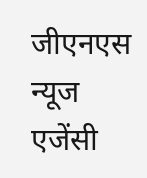जीएनएस न्यूज एजेंसी